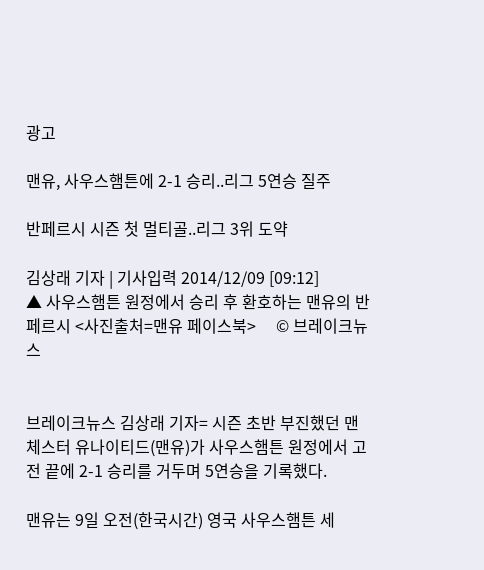광고

맨유, 사우스햄튼에 2-1 승리..리그 5연승 질주

반페르시 시즌 첫 멀티골..리그 3위 도약

김상래 기자 | 기사입력 2014/12/09 [09:12]
▲ 사우스햄튼 원정에서 승리 후 환호하는 맨유의 반페르시 <사진출처=맨유 페이스북>     © 브레이크뉴스


브레이크뉴스 김상래 기자= 시즌 초반 부진했던 맨체스터 유나이티드(맨유)가 사우스햄튼 원정에서 고전 끝에 2-1 승리를 거두며 5연승을 기록했다.

맨유는 9일 오전(한국시간) 영국 사우스햄튼 세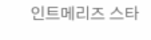인트메리즈 스타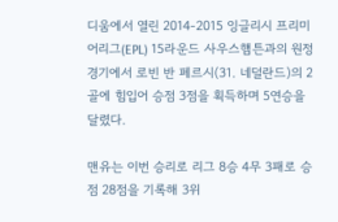디움에서 열린 2014-2015 잉글리시 프리미어리그(EPL) 15라운드 사우스햄튼과의 원정경기에서 로빈 반 페르시(31. 네덜란드)의 2골에 힘입어 승점 3점을 획득하며 5연승을 달렸다.

맨유는 이번 승리로 리그 8승 4무 3패로 승점 28점을 기록해 3위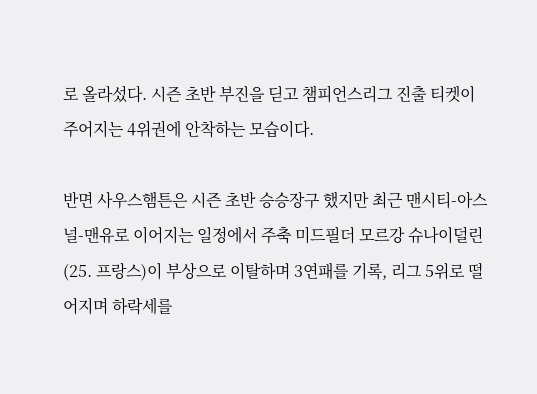로 올라섰다. 시즌 초반 부진을 딛고 챔피언스리그 진출 티켓이 주어지는 4위권에 안착하는 모습이다.

반면 사우스햄튼은 시즌 초반 승승장구 했지만 최근 맨시티-아스널-맨유로 이어지는 일정에서 주축 미드필더 모르강 슈나이덜린(25. 프랑스)이 부상으로 이탈하며 3연패를 기록, 리그 5위로 떨어지며 하락세를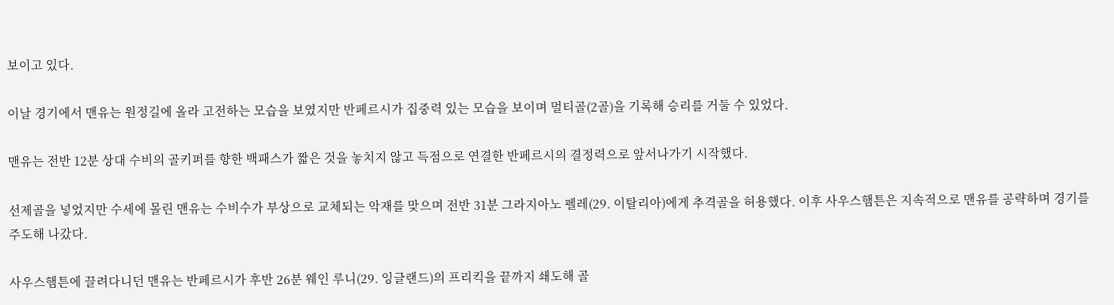보이고 있다.

이날 경기에서 맨유는 원정길에 올라 고전하는 모습을 보였지만 반페르시가 집중력 있는 모습을 보이며 멀티골(2골)을 기록해 승리를 거둘 수 있었다.

맨유는 전반 12분 상대 수비의 골키퍼를 향한 백패스가 짧은 것을 놓치지 않고 득점으로 연결한 반페르시의 결정력으로 앞서나가기 시작했다.

선제골을 넣었지만 수세에 몰린 맨유는 수비수가 부상으로 교체되는 악재를 맞으며 전반 31분 그라지아노 펠레(29. 이탈리아)에게 추격골을 허용했다. 이후 사우스햄튼은 지속적으로 맨유를 공략하며 경기를 주도해 나갔다.

사우스햄튼에 끌려다니던 맨유는 반페르시가 후반 26분 웨인 루니(29. 잉글랜드)의 프리킥을 끝까지 쇄도해 골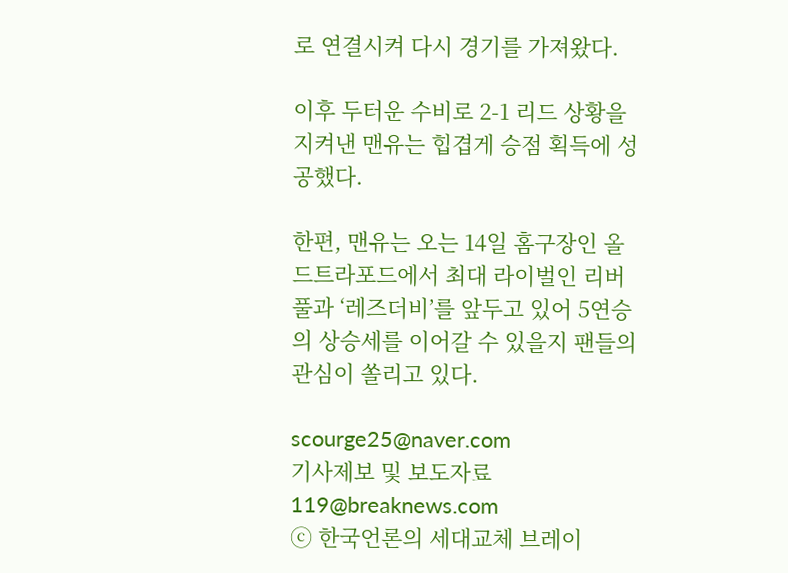로 연결시켜 다시 경기를 가져왔다.

이후 두터운 수비로 2-1 리드 상황을 지켜낸 맨유는 힙겹게 승점 획득에 성공했다.

한편, 맨유는 오는 14일 홈구장인 올드트라포드에서 최대 라이벌인 리버풀과 ‘레즈더비’를 앞두고 있어 5연승의 상승세를 이어갈 수 있을지 팬들의 관심이 쏠리고 있다.

scourge25@naver.com
기사제보 및 보도자료 119@breaknews.com
ⓒ 한국언론의 세대교체 브레이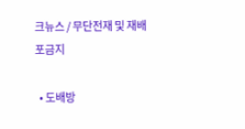크뉴스 / 무단전재 및 재배포금지

  • 도배방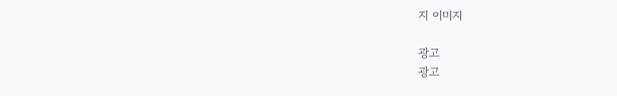지 이미지

광고
광고